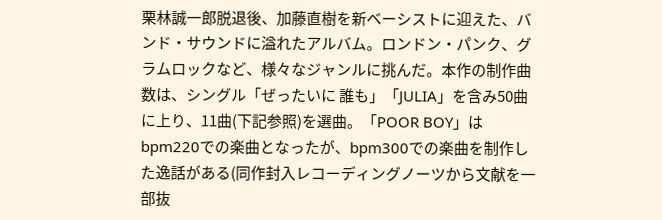栗林誠一郎脱退後、加藤直樹を新ベーシストに迎えた、バンド・サウンドに溢れたアルバム。ロンドン・パンク、グラムロックなど、様々なジャンルに挑んだ。本作の制作曲数は、シングル「ぜったいに 誰も」「JULIA」を含み50曲に上り、11曲(下記参照)を選曲。「POOR BOY」はbpm220での楽曲となったが、bpm300での楽曲を制作した逸話がある(同作封入レコーディングノーツから文献を一部抜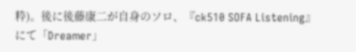粋)。後に後藤康二が自身のソロ、『ck510 SOFA Listening』にて「Dreamer」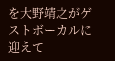を大野靖之がゲストボーカルに迎えて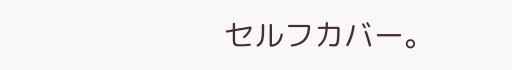セルフカバー。